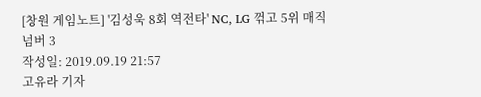[창원 게임노트] '김성욱 8회 역전타' NC, LG 꺾고 5위 매직넘버 3
작성일: 2019.09.19 21:57
고유라 기자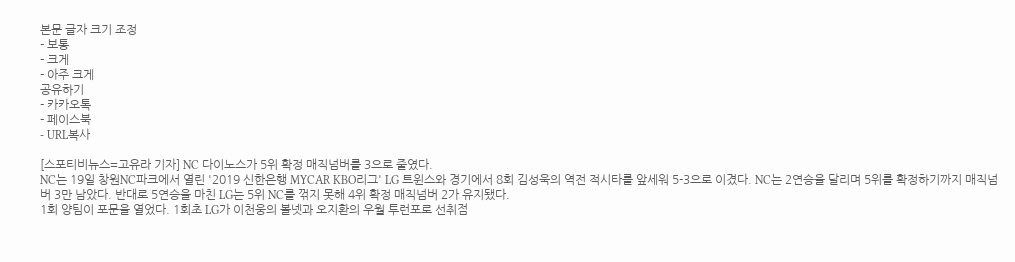본문 글자 크기 조정
- 보통
- 크게
- 아주 크게
공유하기
- 카카오톡
- 페이스북
- URL복사

[스포티비뉴스=고유라 기자] NC 다이노스가 5위 확정 매직넘버를 3으로 줄였다.
NC는 19일 창원NC파크에서 열린 '2019 신한은행 MYCAR KBO리그' LG 트윈스와 경기에서 8회 김성욱의 역전 적시타를 앞세워 5-3으로 이겼다. NC는 2연승을 달리며 5위를 확정하기까지 매직넘버 3만 남았다. 반대로 5연승을 마친 LG는 5위 NC를 꺾지 못해 4위 확정 매직넘버 2가 유지됐다.
1회 양팀이 포문을 열었다. 1회초 LG가 이천웅의 볼넷과 오지환의 우월 투런포로 선취점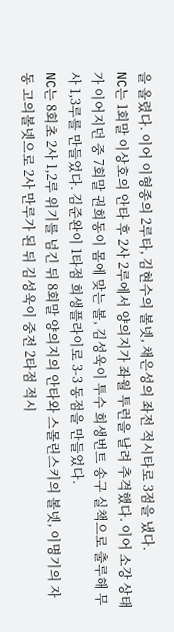을 올렸다. 이어 이형종의 2루타, 김현수의 볼넷, 채은성의 좌전 적시타로 3점을 냈다.
NC는 1회말 이상호의 안타 후 2사 2루에서 양의지가 좌월 투런을 날려 추격했다. 이어 소강 상태가 이어지던 중 7회말 권희동이 몸에 맞는 볼, 김성욱이 투수 희생번트 송구 실책으로 출루해 무사 1,3루를 만들었다. 김준완이 1타점 희생플라이로 3-3 동점을 만들었다.
NC는 8회초 2사 1,2루 위기를 넘긴 뒤 8회말 양의지의 안타와 스몰린스키의 볼넷, 이명기의 자동 고의볼넷으로 2사 만루가 된 뒤 김성욱이 중전 2타점 적시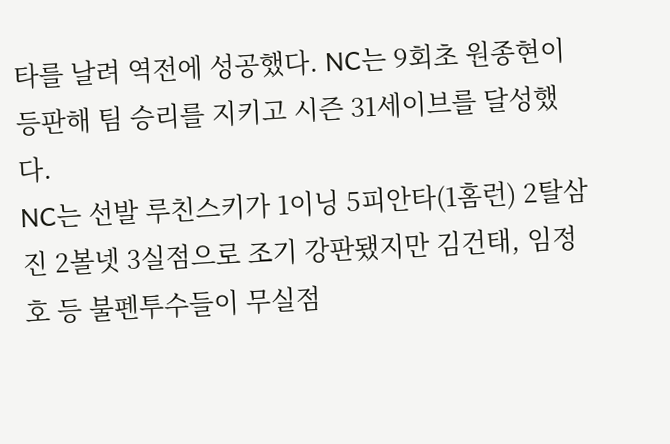타를 날려 역전에 성공했다. NC는 9회초 원종현이 등판해 팀 승리를 지키고 시즌 31세이브를 달성했다.
NC는 선발 루친스키가 1이닝 5피안타(1홈런) 2탈삼진 2볼넷 3실점으로 조기 강판됐지만 김건태, 임정호 등 불펜투수들이 무실점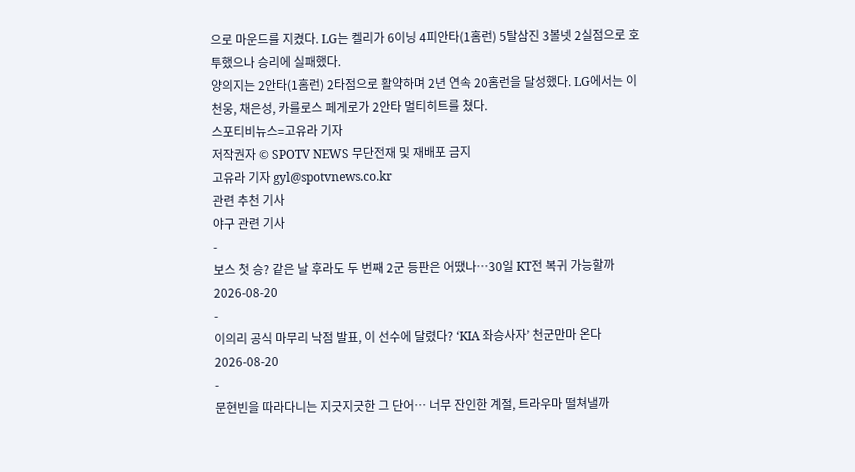으로 마운드를 지켰다. LG는 켈리가 6이닝 4피안타(1홈런) 5탈삼진 3볼넷 2실점으로 호투했으나 승리에 실패했다.
양의지는 2안타(1홈런) 2타점으로 활약하며 2년 연속 20홈런을 달성했다. LG에서는 이천웅, 채은성, 카를로스 페게로가 2안타 멀티히트를 쳤다.
스포티비뉴스=고유라 기자
저작권자 © SPOTV NEWS 무단전재 및 재배포 금지
고유라 기자 gyl@spotvnews.co.kr
관련 추천 기사
야구 관련 기사
-
보스 첫 승? 같은 날 후라도 두 번째 2군 등판은 어땠나…30일 KT전 복귀 가능할까
2026-08-20
-
이의리 공식 마무리 낙점 발표, 이 선수에 달렸다? ‘KIA 좌승사자’ 천군만마 온다
2026-08-20
-
문현빈을 따라다니는 지긋지긋한 그 단어… 너무 잔인한 계절, 트라우마 떨쳐낼까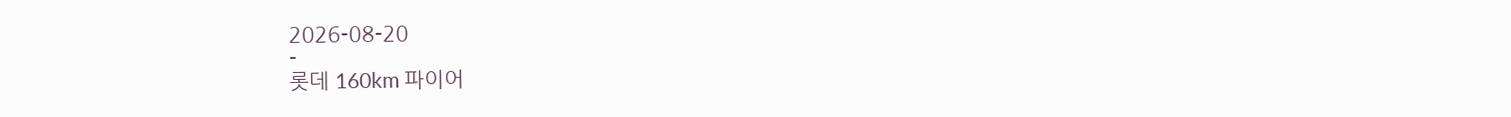2026-08-20
-
롯데 160km 파이어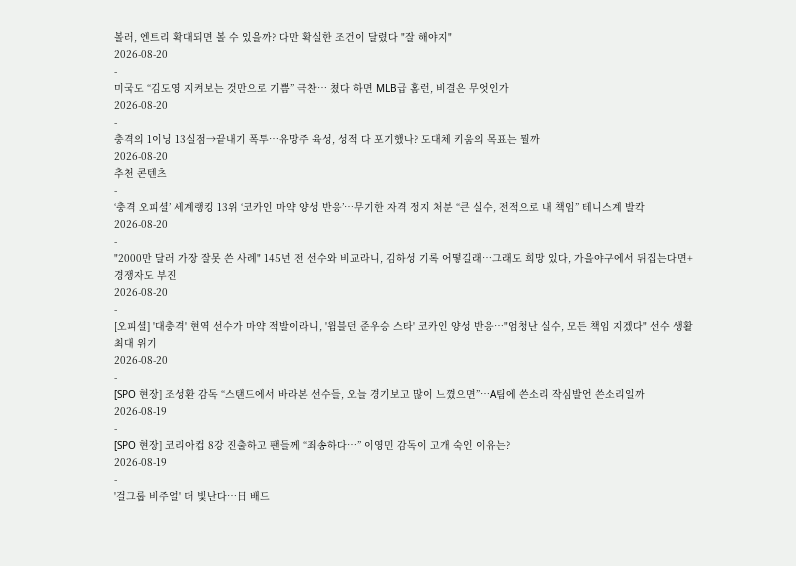볼러, 엔트리 확대되면 볼 수 있을까? 다만 확실한 조건이 달렸다 "잘 해야지"
2026-08-20
-
미국도 “김도영 지켜보는 것만으로 기쁨” 극찬… 쳤다 하면 MLB급 홈런, 비결은 무엇인가
2026-08-20
-
충격의 1이닝 13실점→끝내기 폭투…유망주 육성, 성적 다 포기했나? 도대체 키움의 목표는 뭘까
2026-08-20
추천 콘텐츠
-
‘충격 오피셜’ 세계랭킹 13위 ‘코카인 마약 양성 반응’…무기한 자격 정지 처분 “큰 실수, 전적으로 내 책임” 테니스계 발칵
2026-08-20
-
"2000만 달러 가장 잘못 쓴 사례" 145년 전 선수와 비교라니, 김하성 기록 어떻길래…그래도 희망 있다, 가을야구에서 뒤집는다면+경쟁자도 부진
2026-08-20
-
[오피셜] '대충격' 현역 선수가 마약 적발이라니, '윔블던 준우승 스타' 코카인 양성 반응…"엄청난 실수, 모든 책임 지겠다" 선수 생활 최대 위기
2026-08-20
-
[SPO 현장] 조성환 감독 “스탠드에서 바라본 선수들, 오늘 경기보고 많이 느꼈으면”…A팀에 쓴소리 작심발언 쓴소리일까
2026-08-19
-
[SPO 현장] 코리아컵 8강 진출하고 팬들께 “죄송하다…” 이영민 감독이 고개 숙인 이유는?
2026-08-19
-
'걸그룹 비주얼' 더 빛난다…日 배드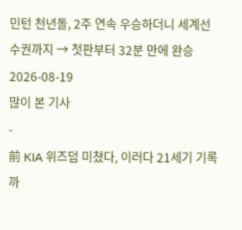민턴 천년돌, 2주 연속 우승하더니 세계선수권까지 → 첫판부터 32분 만에 완승
2026-08-19
많이 본 기사
-
前 KIA 위즈덤 미쳤다, 이러다 21세기 기록까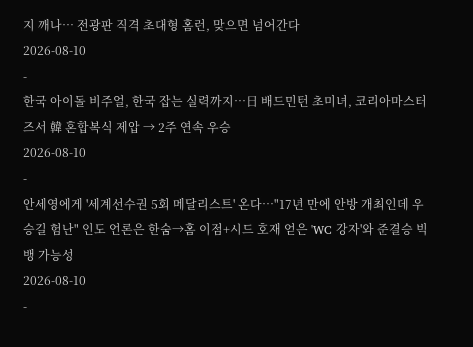지 깨나… 전광판 직격 초대형 홈런, 맞으면 넘어간다
2026-08-10
-
한국 아이돌 비주얼, 한국 잡는 실력까지…日 배드민턴 초미녀, 코리아마스터즈서 韓 혼합복식 제압 → 2주 연속 우승
2026-08-10
-
안세영에게 '세계선수권 5회 메달리스트' 온다…"17년 만에 안방 개최인데 우승길 험난" 인도 언론은 한숨→홈 이점+시드 호재 얻은 'WC 강자'와 준결승 빅뱅 가능성
2026-08-10
-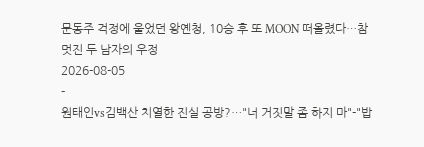문동주 걱정에 울었던 왕옌청, 10승 후 또 MOON 떠올렸다…참 멋진 두 남자의 우정
2026-08-05
-
원태인vs김백산 치열한 진실 공방?…"너 거짓말 좀 하지 마"-"밥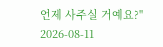언제 사주실 거예요?"
2026-08-11